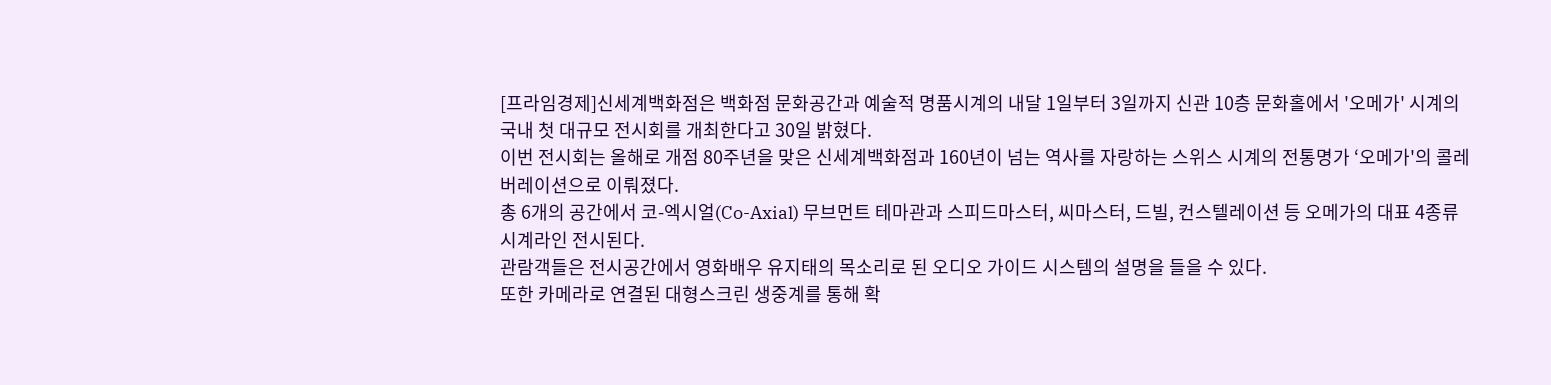[프라임경제]신세계백화점은 백화점 문화공간과 예술적 명품시계의 내달 1일부터 3일까지 신관 10층 문화홀에서 '오메가' 시계의 국내 첫 대규모 전시회를 개최한다고 30일 밝혔다.
이번 전시회는 올해로 개점 80주년을 맞은 신세계백화점과 160년이 넘는 역사를 자랑하는 스위스 시계의 전통명가 ‘오메가'의 콜레버레이션으로 이뤄졌다.
총 6개의 공간에서 코-엑시얼(Co-Axial) 무브먼트 테마관과 스피드마스터, 씨마스터, 드빌, 컨스텔레이션 등 오메가의 대표 4종류 시계라인 전시된다.
관람객들은 전시공간에서 영화배우 유지태의 목소리로 된 오디오 가이드 시스템의 설명을 들을 수 있다.
또한 카메라로 연결된 대형스크린 생중계를 통해 확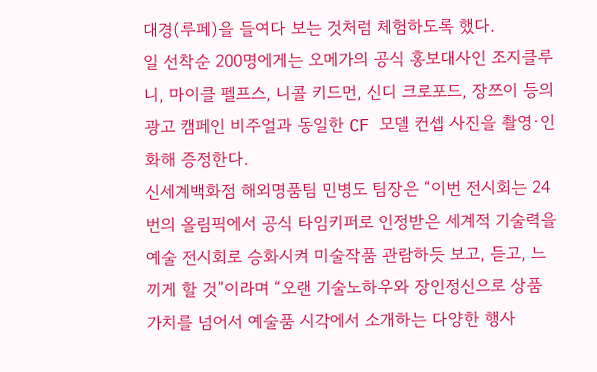대경(루페)을 들여다 보는 것처럼 체험하도록 했다.
일 선착순 200명에게는 오메가의 공식 홍보대사인 조지클루니, 마이클 펠프스, 니콜 키드먼, 신디 크로포드, 장쯔이 등의 광고 캠페인 비주얼과 동일한 CF 모델 컨셉 사진을 촬영·인화해 증정한다.
신세계백화점 해외명품팀 민병도 팀장은 “이번 전시회는 24번의 올림픽에서 공식 타임키퍼로 인정받은 세계적 기술력을 예술 전시회로 승화시켜 미술작품 관람하듯 보고, 듣고, 느끼게 할 것”이라며 “오랜 기술노하우와 장인정신으로 상품 가치를 넘어서 예술품 시각에서 소개하는 다양한 행사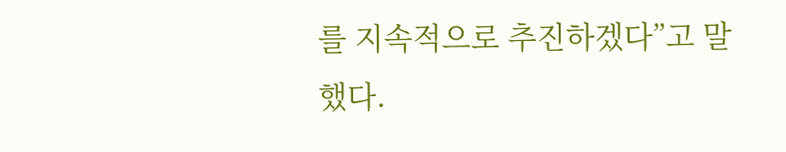를 지속적으로 추진하겠다”고 말했다.